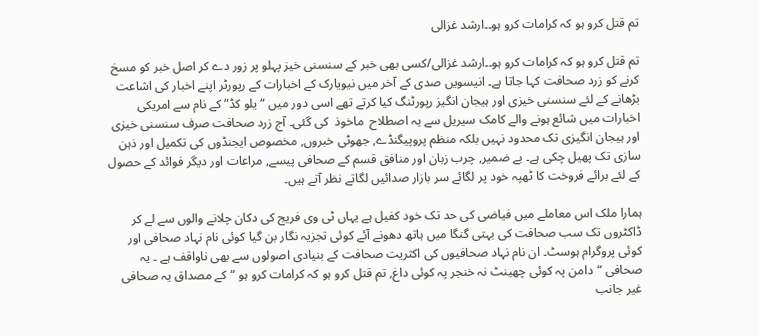تم قتل کرو ہو کہ کرامات کرو ہو۔۔ارشد غزالی

تم قتل کرو ہو کہ کرامات کرو ہو۔۔ارشد غزالی/کسی بھی خبر کے سنسنی خیز پہلو پر زور دے کر اصل خبر کو مسخ کرنے کو زرد صحافت کہا جاتا ہے۔ انیسویں صدی کے آخر میں نیویارک کے اخبارات کے رپورٹر اپنے اخبار کی اشاعت بڑھانے کے لئے سنسنی خیزی اور ہیجان انگیز رپورٹنگ کیا کرتے تھے اسی دور میں “یلو کڈ” کے نام سے امریکی اخبارات میں شائع ہونے والے کامک سیریل سے یہ اصطلاح  ماخوذ  کی گئی۔ آج زرد صحافت صرف سنسنی خیزی اور ہیجان انگیزی تک محدود نہیں بلکہ منظم پروپیگنڈے, جھوٹی خبروں, مخصوص ایجنڈوں کی تکمیل اور ذہن سازی تک پھیل چکی ہے۔ بے ضمیر, چرب زبان اور منافق قسم کے صحافی پیسے, مراعات اور دیگر فوائد کے حصول کے لئے برائے فروخت کا ٹھپہ خود پر لگائے سر بازار صدائیں لگاتے نظر آتے ہیں۔

ہمارا ملک اس معاملے میں فیاضی کی حد تک خود کفیل ہے یہاں ٹی وی فریج کی دکان چلانے والوں سے لے کر ڈاکٹروں تک سب صحافت کی بہتی گنگا میں ہاتھ دھونے آئے کوئی تجزیہ نگار بن گیا کوئی نام نہاد صحافی اور کوئی پروگرام ہوسٹ۔ ان نام نہاد صحافیوں کی اکثریت صحافت کے بنیادی اصولوں سے بھی ناواقف ہے ۔ یہ صحافی “دامن پہ کوئی چھینٹ نہ خنجر پہ کوئی داغ, تم قتل کرو ہو کہ کرامات کرو ہو “کے مصداق یہ صحافی غیر جانب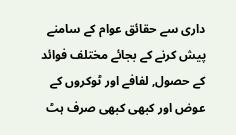داری سے حقائق عوام کے سامنے پیش کرنے کے بجائے مختلف فوائد کے حصول, لفافے اور ٹوکروں کے عوض اور کبھی کبھی صرف ہٹ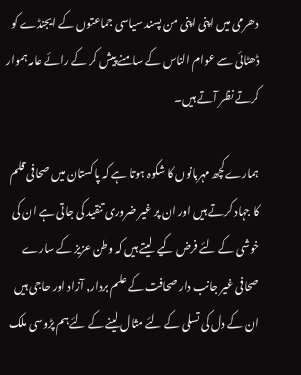دھرمی میں اپنی اپنی من پسند سیاسی جماعتوں کے ایجنڈے کو ڈھٹائی سے عوام الناس کے سامنے پیش کر کے رائے عامہ ہموار کرتے نظر آتے ہیں۔

ہمارےکچھ مہربانوں کا شکوہ ہوتا ہے کہ پاکستان میں صحافی قلم کا جہاد کرتے ہیں اور ان پر غیر ضروری تنقید کی جاتی ہے ان کی خوشی کے لئے فرض کیے  لیتے ہیں کہ وطن عزیز کے سارے صحافی غیر جانب دار صحافت کے علم بردار, آزاد اور حاجی ہیں ان کے دل کی تسلی کے لئے مثال لینے کے لئےہم پڑوسی ملک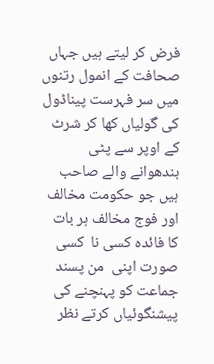فرض کر لیتے ہیں جہاں صحافت کے انمول رتنوں میں سر فہرست پیناڈول کی گولیاں کھا کر شرٹ کے اوپر سے پٹی بندھوانے والے صاحب ہیں جو حکومت مخالف اور فوج مخالف ہر بات کا فائدہ کسی نا  کسی صورت اپنی  من پسند  جماعت کو پہنچنے کی پیشنگوئیاں کرتے نظر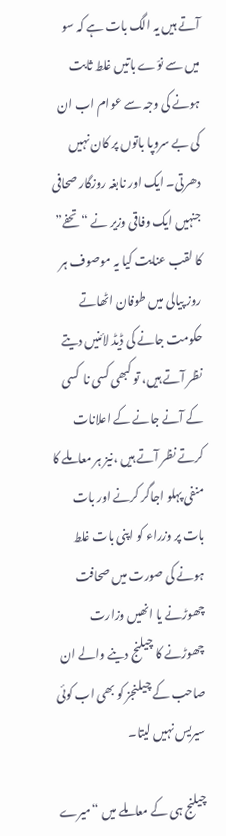آتے ہیں یہ الگ بات ہے کہ سو میں سے نوّے باتیں غلط ثابت ہونے کی وجہ سے عوام اب ان کی بے سروپا باتوں پر کان نہیں دھرتی۔ ایک اور نابغہ روزگار صحافی جنہیں ایک وفاقی وزیر نے “تحفے” کا لقب عنایت کیا یہ موصوف ہر روز پیالی میں طوفان اٹھاتے حکومت جانے کی ڈیڈ لائنیں دیتے نظر آتے ہیں، تو کبھی کسی نا  کسی کے آنے جانے کے اعلانات کرتے نظر آتے ہیں ،نیز ہر معاملے کا منفی پہلو اجاگر کرنے اور بات بات پر وزراء کو اپنی بات غلط ہونے کی صورت میں صحافت چھوڑنے یا انھیں وزارت چھوڑنے کا چیلنج دینے والے ان صاحب کے چیلنجز کو بھی اب کوئی سیریس نہیں لیتا۔

چیلنج ہی کے معاملے میں “میرے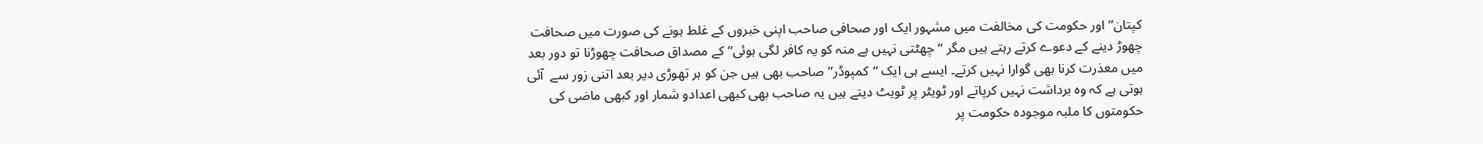کپتان” اور حکومت کی مخالفت میں مشہور ایک اور صحافی صاحب اپنی خبروں کے غلط ہونے کی صورت میں صحافت چھوڑ دینے کے دعوے کرتے رہتے ہیں مگر “چھٹتی نہیں ہے منہ کو یہ کافر لگی ہوئی” کے مصداق صحافت چھوڑنا تو دور بعد میں معذرت کرنا بھی گوارا نہیں کرتے۔ ایسے ہی ایک “کمپوڈر” صاحب بھی ہیں جن کو ہر تھوڑی دیر بعد اتنی زور سے  آئی ہوتی ہے کہ وہ برداشت نہیں کرپاتے اور ٹویٹر پر ٹویٹ دیتے ہیں یہ صاحب بھی کبھی اعدادو شمار اور کبھی ماضی کی حکومتوں کا ملبہ موجودہ حکومت پر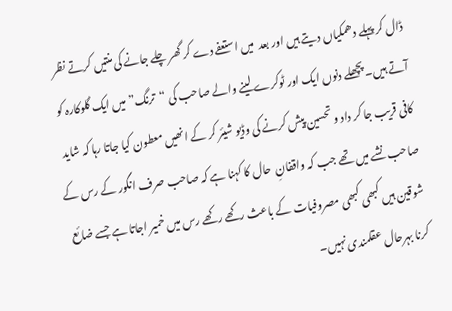ڈال کر پہلے دھمکیاں دیتے ہیں اور بعد  میں استعفے دے کر گھر چلے جانے کی منتیں کرتے نظر آتے ہیں۔ پچھلے دنوں ایک اور ٹوکرے لینے والے صاحب کی “ترنگ” میں ایک گلوکارہ کو کافی قریب جا کر داد و تحسین پیش کرنے کی وڈیو شیئر کر کے انھیں معطون کیا جاتا رہا کہ شاید صاحب نشے میں تھے جب کہ واقفانِ  حال کا کہنا ہے کہ صاحب صرف انگور کے رس کے شوقین ہیں کبھی کبھی مصروفیات کے باعث رکھے رکھے رس میں خمیر اجاتا ہے جسے ضائع کرنا بہرحال عقلمندی نہیں۔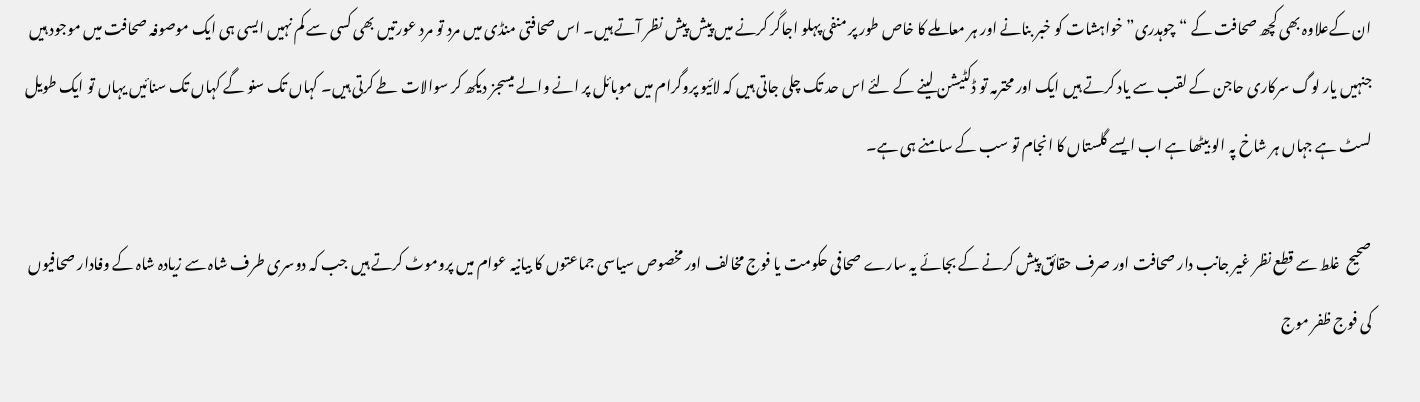ان کےعلاوہ بھی کچھ صحافت کے “چوہدری” خواہشات کو خبر بنانے اور ہر معاملے کا خاص طور پر منفی پہلو اجاگر کرنے میں پیش پیش نظر آتے ہیں۔ اس صحافتی منڈی میں مرد تو مرد عورتیں بھی کسی سے کم نہیں ایسی ہی ایک موصوفہ صحافت میں موجود ہیں جنہیں یار لوگ سرکاری حاجن کے لقب سے یاد کرتے ہیں ایک اور محترمہ تو ڈکٹیشن لینے کے لئے اس حد تک چلی جاتی ہیں کہ لائیو پروگرام میں موبائل پر انے والے میسجز دیکھ کر سوالات طے کرتی ہیں۔ کہاں تک سنو گے کہاں تک سنائیں یہاں تو ایک طویل لسٹ ہے جہاں ہر شاخ پہ الو بیٹھا ہے اب ایسے گلستاں کا انجام تو سب کے سامنے ہی ہے۔

صحیح  غلط سے قطع نظر غیر جانب دار صحافت اور صرف حقائق پیش کرنے کے بجائے یہ سارے صحافی حکومت یا فوج مخالف اور مخصوص سیاسی جماعتوں کا بیانیہ عوام میں پروموٹ کرتے ہیں جب کہ دوسری طرف شاہ سے زیادہ شاہ کے وفادار صحافیوں کی فوج ظفر موج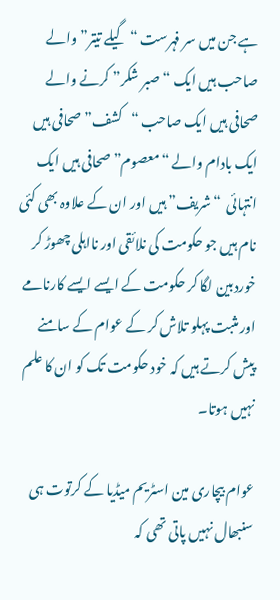ہے جن میں سر فہرست “گیلے تیتر” والے صاحب ہیں ایک “صبر شکر” کرنے والے صحافی ہیں ایک صاحب “کشف” صحافی ہیں ایک بادام والے “معصوم” صحافی ہیں ایک انتہائی  “شریف” ہیں اور ان کے علاوہ بھی کئی نام ہیں جو حکومت کی نلائقی اور نااہلی چھوڑ کر خوردبین لگا کر حکومت کے ایسے ایسے کارنامے اور مثبت پہلو تلاش کر کے عوام کے سامنے پیش کرتے ہیں کہ خود حکومت تک کو ان کا علم نہیں ہوتا۔

عوام بیچاری مین اسٹریم میڈیا کے کرتوت ہی  سنبھال نہیں پاتی تھی کہ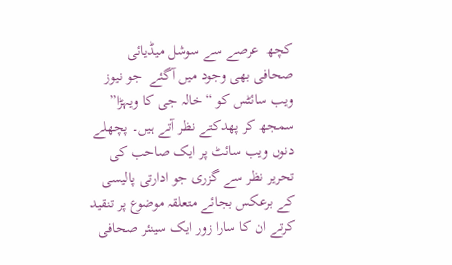کچھ  عرصے سے سوشل میڈیائی صحافی بھی وجود میں آگئے  جو نیوز ویب سائٹس کو “خالہ جی کا ویہڑا” سمجھ کر پھدکتے نظر آتے ہیں۔ پچھلے دنوں ویب سائٹ پر ایک صاحب کی تحریر نظر سے گزری جو ادارتی پالیسی کے برعکس بجائے متعلقہ موضوع پر تنقید کرتے ان کا سارا زور ایک سینئر صحافی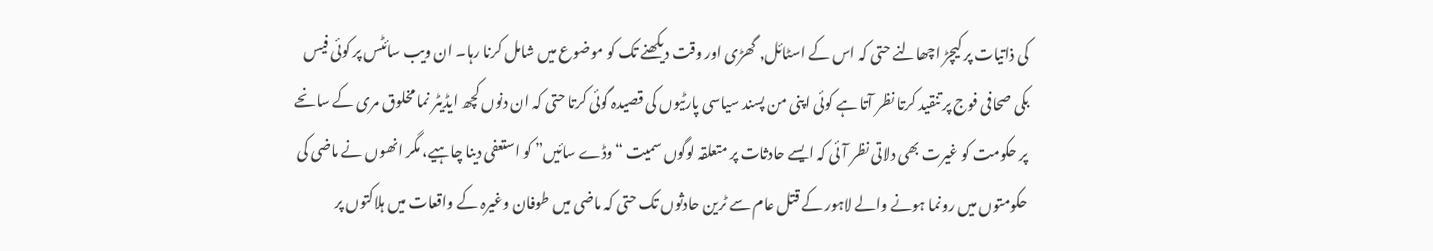کی ذاتیات پر کیچڑ اچھالنے حتی کہ اس کے اسٹائل, گھڑی اور وقت دیکھنے تک کو موضوع میں شامل کرنا رہا۔ ان ویب سائٹس پر کوئی فیس بکی صحافی فوج پر تنقید کرتا نظر آتا ہے کوئی اپنی من پسند سیاسی پارٹیوں کی قصیدہ گوئی کرتا حتی کہ ان دنوں کچھ ایڈیٹر نما مخلوق مری کے سانحے پر حکومت کو غیرت بھی دلاتی نظر آئی کہ ایسے حادثات پر متعلقہ لوگوں سمیت “وڈے سائیں” کو استعفی دینا چاہیے، مگر انھوں نے ماضی کی حکومتوں میں رونما ہونے والے لاہور کے قتل عام سے ٹرین حادثوں تک حتی کہ ماضی میں طوفان وغیرہ کے واقعات میں ہلاکتوں پر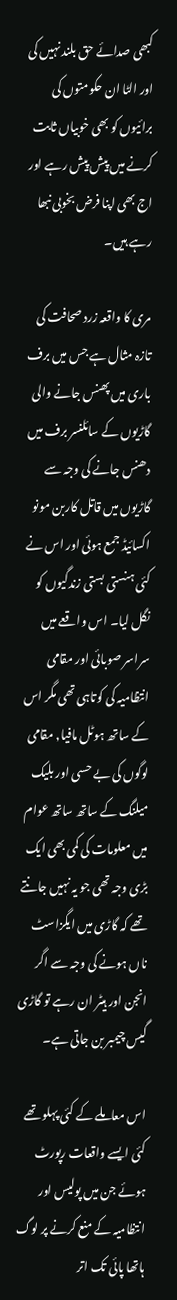کبھی صدائے حق بلند نہیں کی اور الٹا ان حکومتوں کی برائیوں کو بھی خوبیاں ثابت کرنے میں پیش پیش رہے اور اج بھی اپنا فرض بخوبی نبھا رہے ہیں۔

مری کا واقعہ زرد صحافت کی تازہ مثال ہے جس میں برف باری میں پھنس جانے والی گاڑیوں کے سائلنسر برف میں دھنس جانے کی وجہ سے گاڑیوں میں قاتل کاربن مونو اکسائیڈ جمع ہوئی اور اس نے کئی ہنستی بستی زندگیوں کو نگل لیا۔ اس واقعے میں سراسر صوبائی اور مقامی انتظامیہ کی کوتاہی تھی مگر اس کے ساتھ ہوٹل مافیا, مقامی لوگوں کی بے حسی اور بلیک میلنگ کے ساتھ ساتھ عوام میں معلومات کی کمی بھی ایک بڑی وجہ تھی جو یہ نہیں جانتے تھے کہ گاڑی میں ایگزاسٹ ناں ہونے کی وجہ سے اگر انجن اور ہیٹر ان رہے تو گاڑی گیس چیمبر بن جاتی ہے۔

اس معاملے کے کئی پہلو تھے کئی ایسے واقعات رپورٹ ہوئے جن میں پولیس اور انتظامیہ کے منع کرنے پر لوگ ہاتھا پائی تک اتر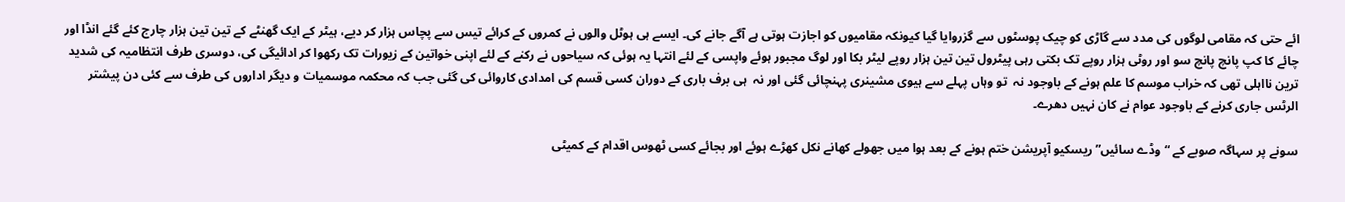ائے حتی کہ مقامی لوگوں کی مدد سے گاڑی کو چیک پوسٹوں سے گزروایا گیا کیونکہ مقامیوں کو اجازت ہوتی ہے آگے جانے کی۔ ایسے ہی ہوٹل والوں نے کمروں کے کرائے تیس سے پچاس ہزار کر دیے، ہیٹر کے ایک گھنٹے کے تین تین ہزار چارج کئے گئے انڈا اور چائے کا کپ پانچ پانچ سو اور روٹی ہزار روپے تک بکتی رہی پیٹرول تین تین ہزار روپے لیٹر بکا اور لوگ مجبور ہوئے واپسی کے لئے انتہا یہ ہوئی کہ سیاحوں نے رکنے کے لئے اپنی خواتین کے زیورات تک رکھوا کر ادائیگی کی، دوسری طرف انتظامیہ کی شدید ترین نااہلی تھی کہ خراب موسم کا علم ہونے کے باوجود نہ  تو وہاں پہلے سے ہیوی مشینری پہنچائی گئی اور نہ  ہی برف باری کے دوران کسی قسم کی امدادی کاروائی کی گئی جب کہ محکمہ موسمیات و دیگر اداروں کی طرف سے کئی دن پیشتر الرٹس جاری کرنے کے باوجود عوام نے کان نہیں دھرے۔

سونے پر سہاگہ صوبے کے “وڈے سائیں” ریسکیو آپریشن ختم ہونے کے بعد ہوا میں جھولے کھانے نکل کھڑے ہوئے اور بجائے کسی ٹھوس اقدام کے کمیٹی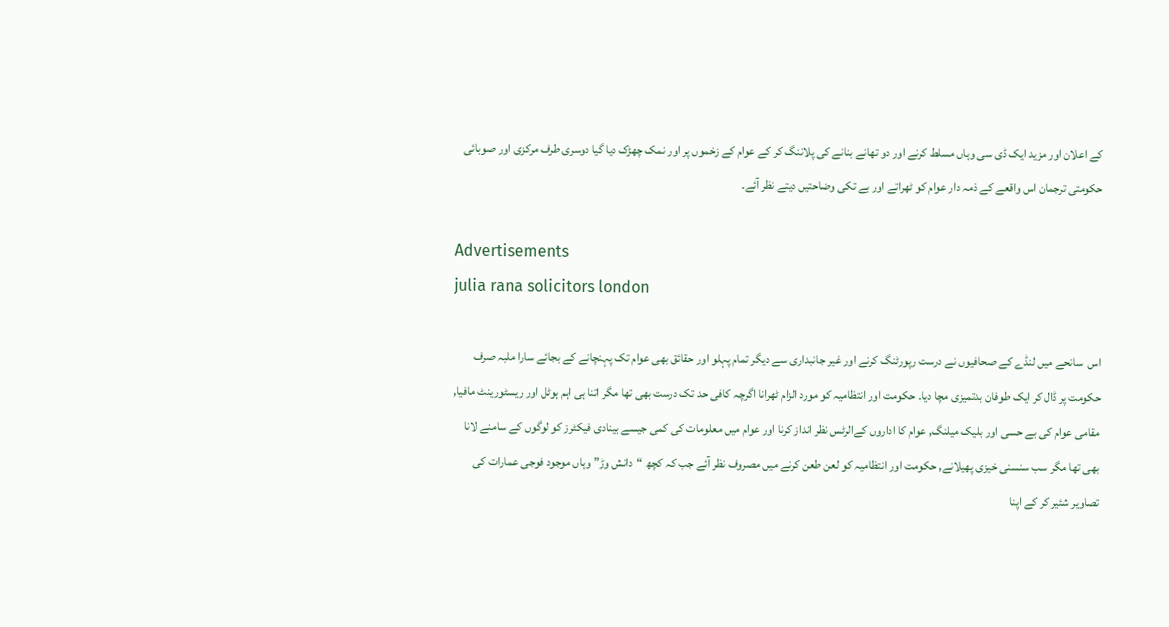کے اعلان اور مزید ایک ڈی سی وہاں مسلط کرنے اور دو تھانے بنانے کی پلاننگ کر کے عوام کے زخموں پر اور نمک چھڑک دیا گیا دوسری طرف مرکزی اور صوبائی حکومتی ترجمان اس واقعے کے ذمہ دار عوام کو ٹھراتے اور بے تکی وضاحتیں دیتے نظر آئے۔

Advertisements
julia rana solicitors london

اس  سانحے میں لنڈے کے صحافیوں نے درست رپورٹنگ کرنے اور غیر جانبداری سے دیگر تمام پہلو اور حقائق بھی عوام تک پہنچانے کے بجائے سارا ملبہ صرف حکومت پر ڈال کر ایک طوفان بدتمیزی مچا دیا۔ حکومت اور انتظامیہ کو مورد الزام ٹھرانا اگرچہ کافی حد تک درست بھی تھا مگر اتنا ہی اہم ہوٹل اور ریسٹورینٹ مافیا, مقامی عوام کی بے حسی اور بلیک میلنگ, عوام کا اداروں کےالرٹس نظر انداز کرنا اور عوام میں معلومات کی کمی جیسے بینادی فیکٹرز کو لوگوں کے سامنے لانا بھی تھا مگر سب سنسنی خیزی پھیلانے, حکومت اور انتظامیہ کو لعن طعن کرنے میں مصروف نظر آئے جب کہ کچھ “دانش وڑ” وہاں موجود فوجی عمارات کی تصاویر شئیر کر کے اپنا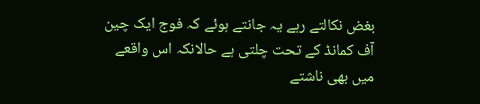بغض نکالتے رہے یہ جانتے ہوئے کہ فوج ایک چین آف کمانڈ کے تحت چلتی ہے حالانکہ اس واقعے میں بھی ناشتے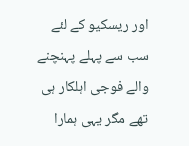اور ریسکیو کے لئے سب سے پہلے پہنچنے والے فوجی اہلکار ہی تھے مگر یہی ہمارا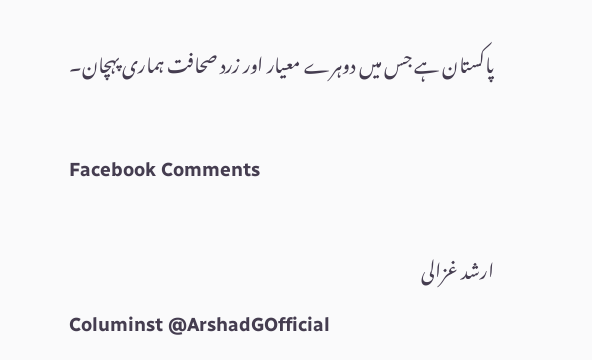پاکستان ہے جس میں دوہرے معیار اور زرد صحافت ہماری پہچان۔

Facebook Comments

ارشد غزالی
Columinst @ArshadGOfficial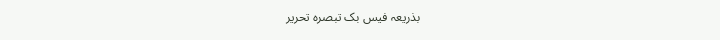بذریعہ فیس بک تبصرہ تحریر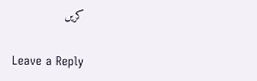کریں

Leave a Reply